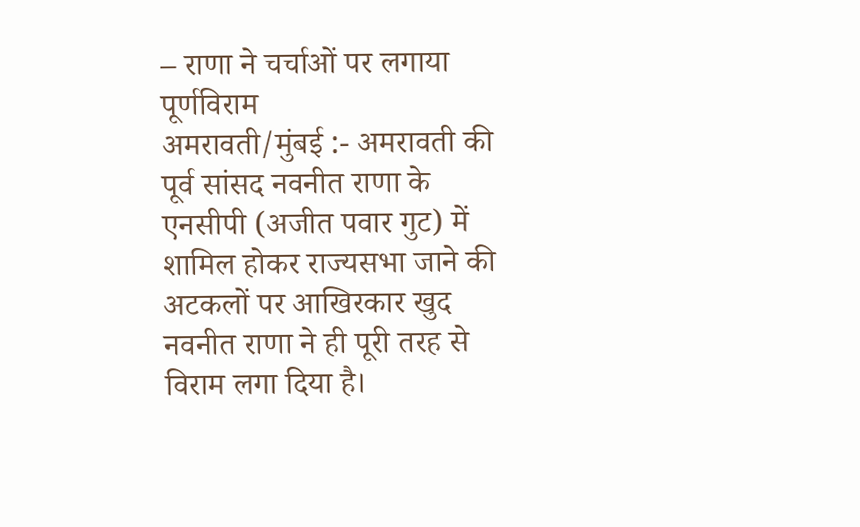– राणा ने चर्चाओं पर लगाया पूर्णविराम
अमरावती/मुंबई :- अमरावती की पूर्व सांसद नवनीत राणा के एनसीपी (अजीत पवार गुट) में शामिल होकर राज्यसभा जाने की अटकलों पर आखिरकार खुद नवनीत राणा ने ही पूरी तरह से विराम लगा दिया है।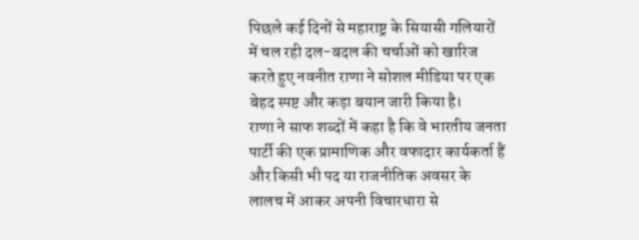पिछले कई दिनों से महाराष्ट्र के सियासी गलियारों में चल रही दल-बदल की चर्चाओं को खारिज करते हुए नवनीत राणा ने सोशल मीडिया पर एक बेहद स्पष्ट और कड़ा बयान जारी किया है।
राणा ने साफ शब्दों में कहा है कि वे भारतीय जनता पार्टी की एक प्रामाणिक और वफादार कार्यकर्ता हैं और किसी भी पद या राजनीतिक अवसर के लालच में आकर अपनी विचारधारा से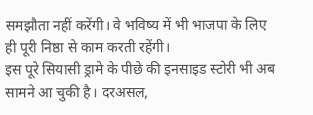समझौता नहीं करेंगी। वे भविष्य में भी भाजपा के लिए ही पूरी निष्ठा से काम करती रहेंगी।
इस पूरे सियासी ड्रामे के पीछे की इनसाइड स्टोरी भी अब सामने आ चुकी है। दरअसल,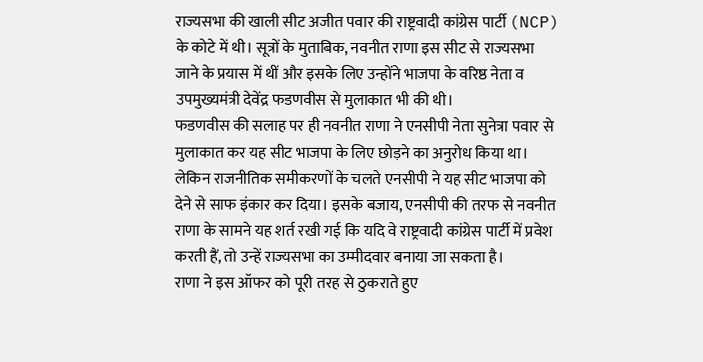राज्यसभा की खाली सीट अजीत पवार की राष्ट्रवादी कांग्रेस पार्टी (NCP) के कोटे में थी। सूत्रों के मुताबिक, नवनीत राणा इस सीट से राज्यसभा जाने के प्रयास में थीं और इसके लिए उन्होंने भाजपा के वरिष्ठ नेता व उपमुख्यमंत्री देवेंद्र फडणवीस से मुलाकात भी की थी।
फडणवीस की सलाह पर ही नवनीत राणा ने एनसीपी नेता सुनेत्रा पवार से मुलाकात कर यह सीट भाजपा के लिए छोड़ने का अनुरोध किया था। लेकिन राजनीतिक समीकरणों के चलते एनसीपी ने यह सीट भाजपा को देने से साफ इंकार कर दिया। इसके बजाय, एनसीपी की तरफ से नवनीत राणा के सामने यह शर्त रखी गई कि यदि वे राष्ट्रवादी कांग्रेस पार्टी में प्रवेश करती हैं, तो उन्हें राज्यसभा का उम्मीदवार बनाया जा सकता है।
राणा ने इस ऑफर को पूरी तरह से ठुकराते हुए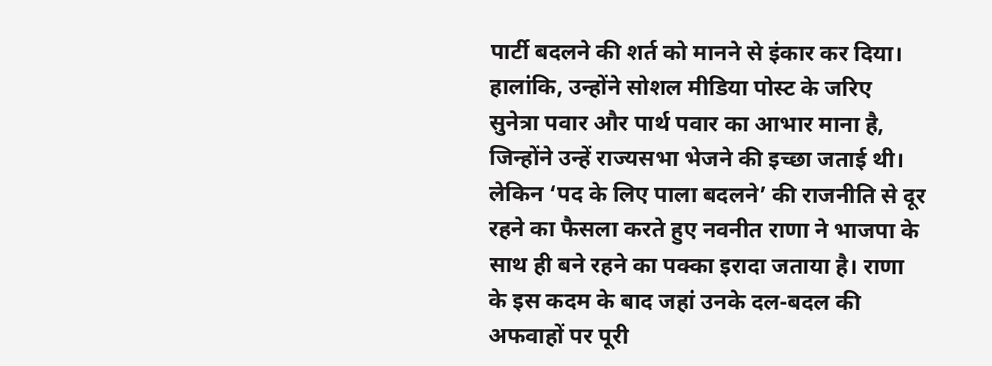पार्टी बदलने की शर्त को मानने से इंकार कर दिया। हालांकि, उन्होंने सोशल मीडिया पोस्ट के जरिए सुनेत्रा पवार और पार्थ पवार का आभार माना है, जिन्होंने उन्हें राज्यसभा भेजने की इच्छा जताई थी। लेकिन ‘पद के लिए पाला बदलने’ की राजनीति से दूर रहने का फैसला करते हुए नवनीत राणा ने भाजपा के साथ ही बने रहने का पक्का इरादा जताया है। राणा के इस कदम के बाद जहां उनके दल-बदल की अफवाहों पर पूरी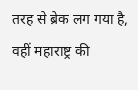तरह से ब्रेक लग गया है, वहीं महाराष्ट्र की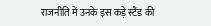राजनीति में उनके इस कड़े स्टैंड की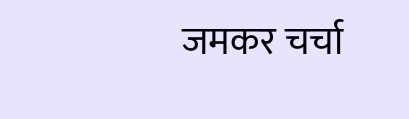जमकर चर्चा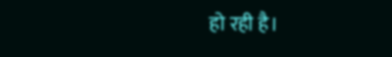हो रही है।